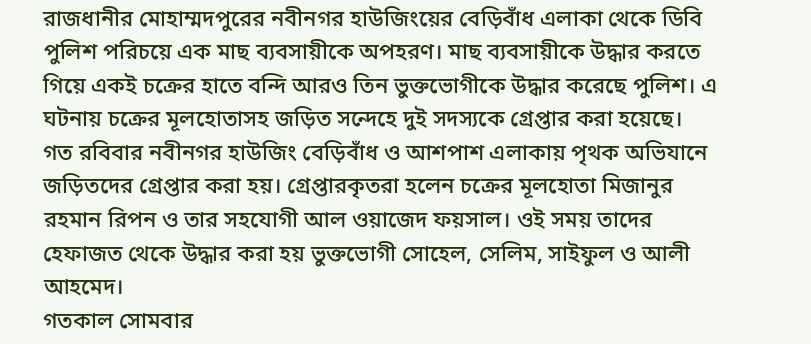রাজধানীর মোহাম্মদপুরের নবীনগর হাউজিংয়ের বেড়িবাঁধ এলাকা থেকে ডিবি পুলিশ পরিচয়ে এক মাছ ব্যবসায়ীকে অপহরণ। মাছ ব্যবসায়ীকে উদ্ধার করতে গিয়ে একই চক্রের হাতে বন্দি আরও তিন ভুক্তভোগীকে উদ্ধার করেছে পুলিশ। এ ঘটনায় চক্রের মূলহোতাসহ জড়িত সন্দেহে দুই সদস্যকে গ্রেপ্তার করা হয়েছে।
গত রবিবার নবীনগর হাউজিং বেড়িবাঁধ ও আশপাশ এলাকায় পৃথক অভিযানে জড়িতদের গ্রেপ্তার করা হয়। গ্রেপ্তারকৃতরা হলেন চক্রের মূলহোতা মিজানুর রহমান রিপন ও তার সহযোগী আল ওয়াজেদ ফয়সাল। ওই সময় তাদের হেফাজত থেকে উদ্ধার করা হয় ভুক্তভোগী সোহেল, সেলিম, সাইফুল ও আলী আহমেদ।
গতকাল সোমবার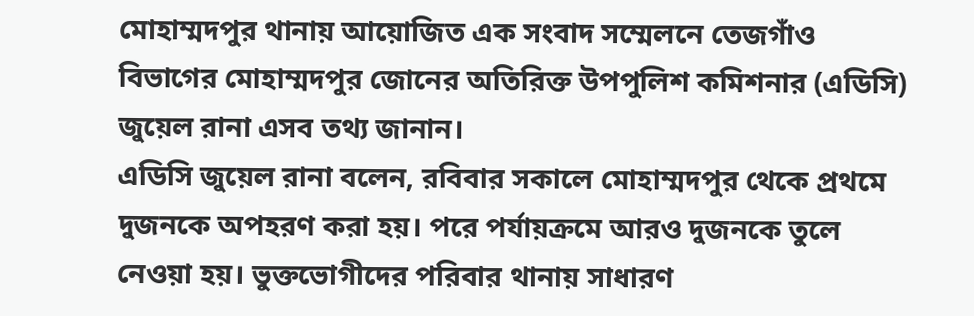মোহাম্মদপুর থানায় আয়োজিত এক সংবাদ সম্মেলনে তেজগাঁও বিভাগের মোহাম্মদপুর জোনের অতিরিক্ত উপপুলিশ কমিশনার (এডিসি) জুয়েল রানা এসব তথ্য জানান।
এডিসি জুয়েল রানা বলেন, রবিবার সকালে মোহাম্মদপুর থেকে প্রথমে দুজনকে অপহরণ করা হয়। পরে পর্যায়ক্রমে আরও দুজনকে তুলে নেওয়া হয়। ভুক্তভোগীদের পরিবার থানায় সাধারণ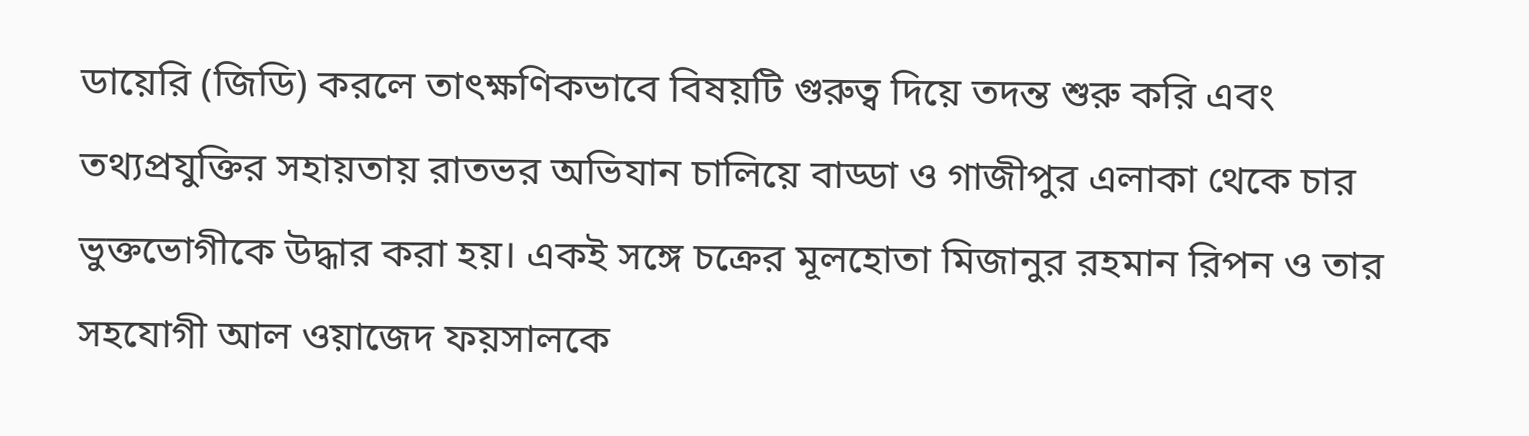ডায়েরি (জিডি) করলে তাৎক্ষণিকভাবে বিষয়টি গুরুত্ব দিয়ে তদন্ত শুরু করি এবং তথ্যপ্রযুক্তির সহায়তায় রাতভর অভিযান চালিয়ে বাড্ডা ও গাজীপুর এলাকা থেকে চার ভুক্তভোগীকে উদ্ধার করা হয়। একই সঙ্গে চক্রের মূলহোতা মিজানুর রহমান রিপন ও তার সহযোগী আল ওয়াজেদ ফয়সালকে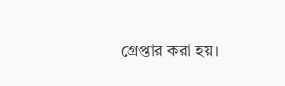গ্রেপ্তার করা হয়।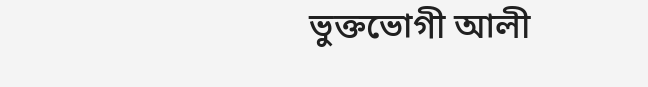ভুক্তভোগী আলী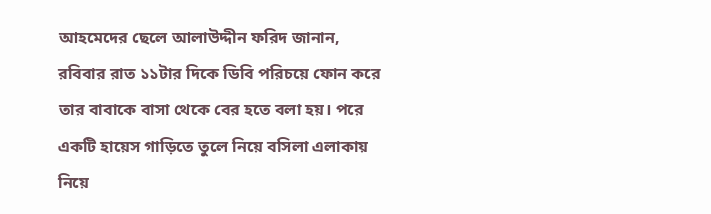আহমেদের ছেলে আলাউদ্দীন ফরিদ জানান, রবিবার রাত ১১টার দিকে ডিবি পরিচয়ে ফোন করে তার বাবাকে বাসা থেকে বের হতে বলা হয়। পরে একটি হায়েস গাড়িতে তুলে নিয়ে বসিলা এলাকায় নিয়ে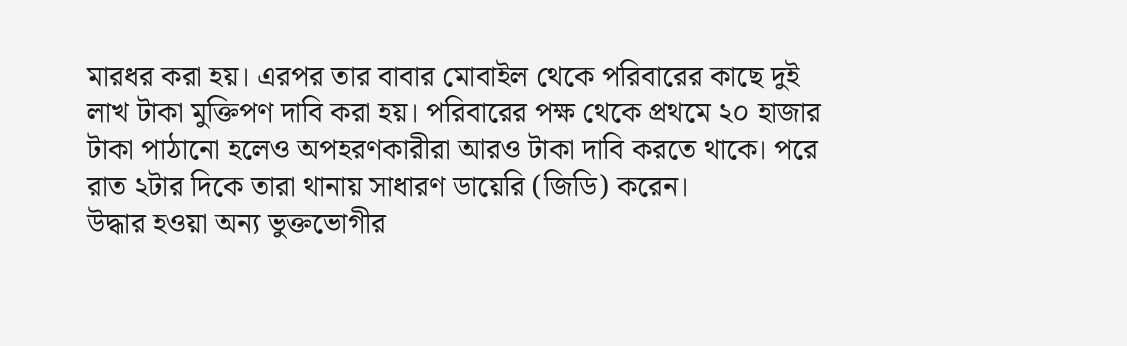মারধর করা হয়। এরপর তার বাবার মোবাইল থেকে পরিবারের কাছে দুই লাখ টাকা মুক্তিপণ দাবি করা হয়। পরিবারের পক্ষ থেকে প্রথমে ২০ হাজার টাকা পাঠানো হলেও অপহরণকারীরা আরও টাকা দাবি করতে থাকে। পরে রাত ২টার দিকে তারা থানায় সাধারণ ডায়েরি (জিডি) করেন।
উদ্ধার হওয়া অন্য ভুক্তভোগীর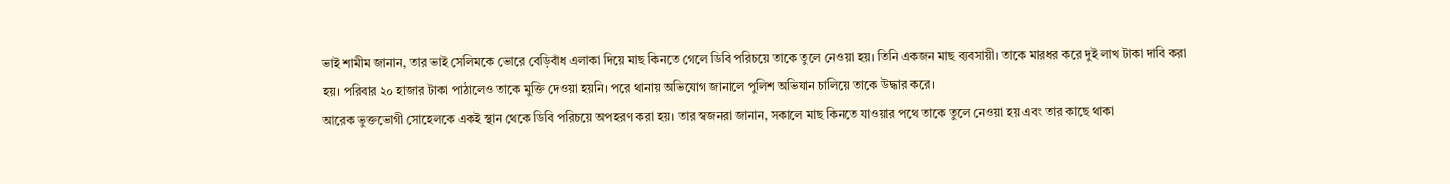ভাই শামীম জানান, তার ভাই সেলিমকে ভোরে বেড়িবাঁধ এলাকা দিয়ে মাছ কিনতে গেলে ডিবি পরিচয়ে তাকে তুলে নেওয়া হয়। তিনি একজন মাছ ব্যবসায়ী। তাকে মারধর করে দুই লাখ টাকা দাবি করা হয়। পরিবার ২০ হাজার টাকা পাঠালেও তাকে মুক্তি দেওয়া হয়নি। পরে থানায় অভিযোগ জানালে পুলিশ অভিযান চালিয়ে তাকে উদ্ধার করে।
আরেক ভুক্তভোগী সোহেলকে একই স্থান থেকে ডিবি পরিচয়ে অপহরণ করা হয়। তার স্বজনরা জানান, সকালে মাছ কিনতে যাওয়ার পথে তাকে তুলে নেওয়া হয় এবং তার কাছে থাকা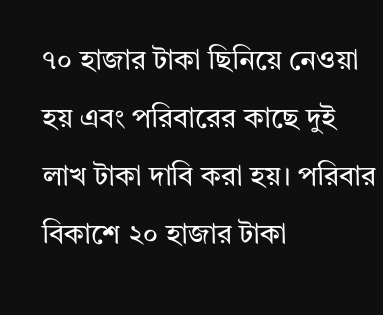৭০ হাজার টাকা ছিনিয়ে নেওয়া হয় এবং পরিবারের কাছে দুই লাখ টাকা দাবি করা হয়। পরিবার বিকাশে ২০ হাজার টাকা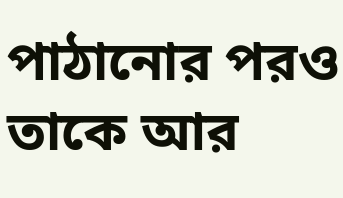পাঠানোর পরও তাকে আর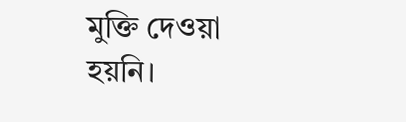মুক্তি দেওয়া হয়নি।